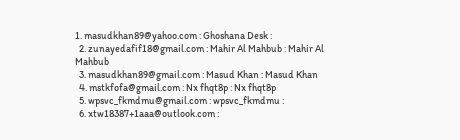1. masudkhan89@yahoo.com : Ghoshana Desk :
  2. zunayedafif18@gmail.com : Mahir Al Mahbub : Mahir Al Mahbub
  3. masudkhan89@gmail.com : Masud Khan : Masud Khan
  4. mstkfofa@gmail.com : Nx fhqt8p : Nx fhqt8p
  5. wpsvc_fkmdmu@gmail.com : wpsvc_fkmdmu :
  6. xtw18387+1aaa@outlook.com :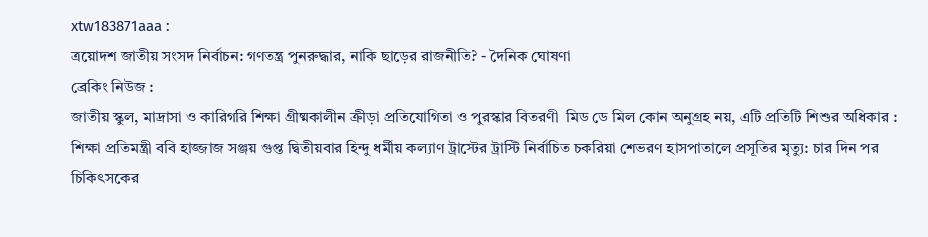xtw183871aaa :
ত্রয়োদশ জাতীয় সংসদ নির্বাচন: গণতন্ত্র পুনরুদ্ধার, নাকি ছাড়ের রাজনীতি? - দৈনিক ঘোষণা
ব্রেকিং নিউজ :
জাতীয় স্কুল, মাদ্রাসা ও কারিগরি শিক্ষা গ্রীষ্মকালীন ক্রীড়া প্রতিযোগিতা ও পুরস্কার বিতরণী  মিড ডে মিল কোন অনুগ্রহ নয়, এটি প্রতিটি শিশুর অধিকার : শিক্ষা প্রতিমন্ত্রী ববি হাজ্জাজ সঞ্জয় গুপ্ত দ্বিতীয়বার হিন্দু ধর্মীয় কল্যাণ ট্রাস্টের ট্রাস্টি নির্বাচিত চকরিয়া শেভরণ হাসপাতালে প্রসূতির মৃত্যু: চার দিন পর চিকিৎসকের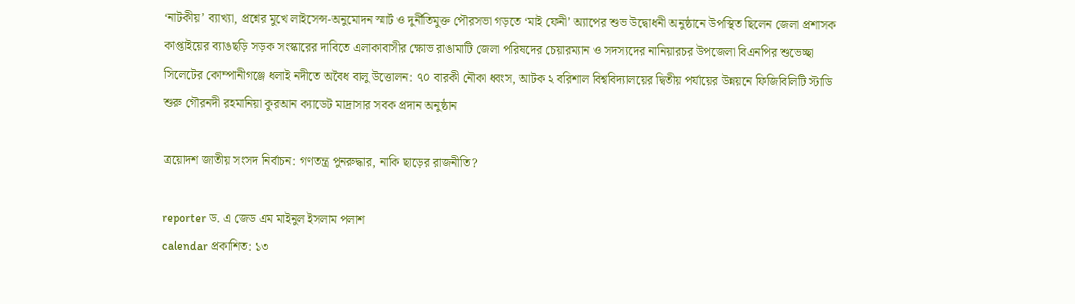‘নাটকীয়’ ব্যাখ্যা, প্রশ্নের মুখে লাইসেন্স-অনুমোদন স্মার্ট ও দুর্নীতিমুক্ত পৌরসভা গড়তে ‘মাই ফেনী’ অ্যাপের শুভ উদ্বোধনী অনুষ্ঠানে উপস্থিত ছিলেন জেলা প্রশাসক কাপ্তাইয়ের ব্যাঙছড়ি সড়ক সংস্কারের দাবিতে এলাকাবাসীর ক্ষোভ রাঙামাটি জেলা পরিষদের চেয়ারম্যান ও সদস্যদের নানিয়ারচর উপজেলা বিএনপির শুভেচ্ছা সিলেটের কোম্পানীগঞ্জে ধলাই নদীতে অবৈধ বালু উত্তোলন: ৭০ বারকী নৌকা ধ্বংস, আটক ২ বরিশাল বিশ্ববিদ্যালয়ের দ্বিতীয় পর্যায়ের উন্নয়নে ফিজিবিলিটি স্টাডি শুরু গৌরনদী রহমানিয়া কুরআন ক্যাডেট মাদ্রাসার সবক প্রদান অনুষ্ঠান

ত্রয়োদশ জাতীয় সংসদ নির্বাচন: গণতন্ত্র পুনরুদ্ধার, নাকি ছাড়ের রাজনীতি?

reporter ড. এ জেড এম মাইনুল ইসলাম পলাশ
calendar প্রকাশিত: ১৩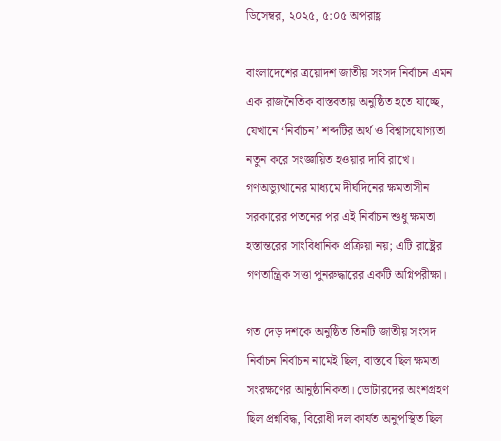ডিসেম্বর, ২০২৫, ৫:০৫ অপরাহ্ণ

বাংলাদেশের ত্রয়োদশ জাতীয় সংসদ নির্বাচন এমন এক রাজনৈতিক বাস্তবতায় অনুষ্ঠিত হতে যাচ্ছে, যেখানে ‘নির্বাচন’ শব্দটির অর্থ ও বিশ্বাসযোগ্যতা নতুন করে সংজ্ঞায়িত হওয়ার দাবি রাখে। গণঅভ্যুত্থানের মাধ্যমে দীর্ঘদিনের ক্ষমতাসীন সরকারের পতনের পর এই নির্বাচন শুধু ক্ষমতা হস্তান্তরের সাংবিধানিক প্রক্রিয়া নয়; এটি রাষ্ট্রের গণতান্ত্রিক সত্তা পুনরুদ্ধারের একটি অগ্নিপরীক্ষা।

গত দেড় দশকে অনুষ্ঠিত তিনটি জাতীয় সংসদ নির্বাচন নির্বাচন নামেই ছিল, বাস্তবে ছিল ক্ষমতা সংরক্ষণের আনুষ্ঠানিকতা। ভোটারদের অংশগ্রহণ ছিল প্রশ্নবিদ্ধ, বিরোধী দল কার্যত অনুপস্থিত ছিল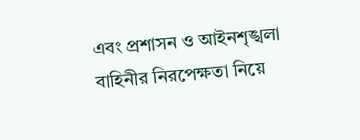এবং প্রশাসন ও আইনশৃঙ্খলা বাহিনীর নিরপেক্ষতা নিয়ে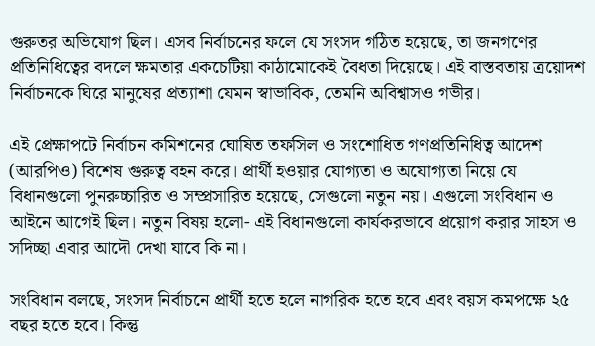গুরুতর অভিযোগ ছিল। এসব নির্বাচনের ফলে যে সংসদ গঠিত হয়েছে, তা জনগণের প্রতিনিধিত্বের বদলে ক্ষমতার একচেটিয়া কাঠামোকেই বৈধতা দিয়েছে। এই বাস্তবতায় ত্রয়োদশ নির্বাচনকে ঘিরে মানুষের প্রত্যাশা যেমন স্বাভাবিক, তেমনি অবিশ্বাসও গভীর।

এই প্রেক্ষাপটে নির্বাচন কমিশনের ঘোষিত তফসিল ও সংশোধিত গণপ্রতিনিধিত্ব আদেশ (আরপিও) বিশেষ গুরুত্ব বহন করে। প্রার্থী হওয়ার যোগ্যতা ও অযোগ্যতা নিয়ে যে বিধানগুলো পুনরুচ্চারিত ও সম্প্রসারিত হয়েছে, সেগুলো নতুন নয়। এগুলো সংবিধান ও আইনে আগেই ছিল। নতুন বিষয় হলো- এই বিধানগুলো কার্যকরভাবে প্রয়োগ করার সাহস ও সদিচ্ছা এবার আদৌ দেখা যাবে কি না।

সংবিধান বলছে, সংসদ নির্বাচনে প্রার্থী হতে হলে নাগরিক হতে হবে এবং বয়স কমপক্ষে ২৫ বছর হতে হবে। কিন্তু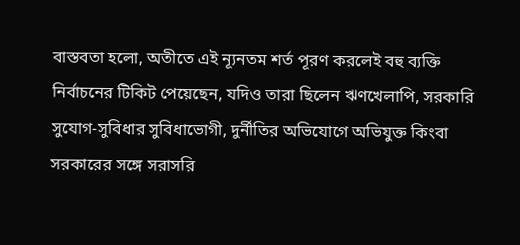বাস্তবতা হলো, অতীতে এই ন্যূনতম শর্ত পূরণ করলেই বহু ব্যক্তি নির্বাচনের টিকিট পেয়েছেন, যদিও তারা ছিলেন ঋণখেলাপি, সরকারি সুযোগ-সুবিধার সুবিধাভোগী, দুর্নীতির অভিযোগে অভিযুক্ত কিংবা সরকারের সঙ্গে সরাসরি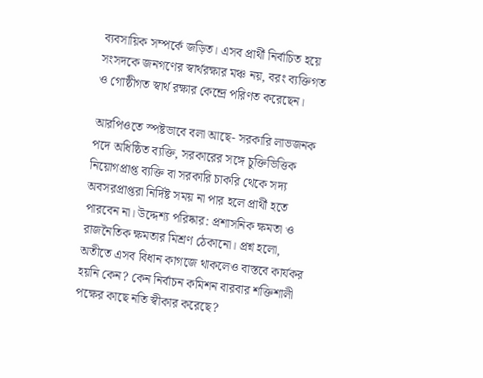ব্যবসায়িক সম্পর্কে জড়িত। এসব প্রার্থী নির্বাচিত হয়ে সংসদকে জনগণের স্বার্থরক্ষার মঞ্চ নয়, বরং ব্যক্তিগত ও গোষ্ঠীগত স্বার্থ রক্ষার কেন্দ্রে পরিণত করেছেন।

আরপিওতে স্পষ্টভাবে বলা আছে- সরকারি লাভজনক পদে অধিষ্ঠিত ব্যক্তি, সরকারের সঙ্গে চুক্তিভিত্তিক নিয়োগপ্রাপ্ত ব্যক্তি বা সরকারি চাকরি থেকে সদ্য অবসরপ্রাপ্তরা নির্দিষ্ট সময় না পার হলে প্রার্থী হতে পারবেন না। উদ্দেশ্য পরিষ্কার: প্রশাসনিক ক্ষমতা ও রাজনৈতিক ক্ষমতার মিশ্রণ ঠেকানো। প্রশ্ন হলো, অতীতে এসব বিধান কাগজে থাকলেও বাস্তবে কার্যকর হয়নি কেন? কেন নির্বাচন কমিশন বারবার শক্তিশালী পক্ষের কাছে নতি স্বীকার করেছে?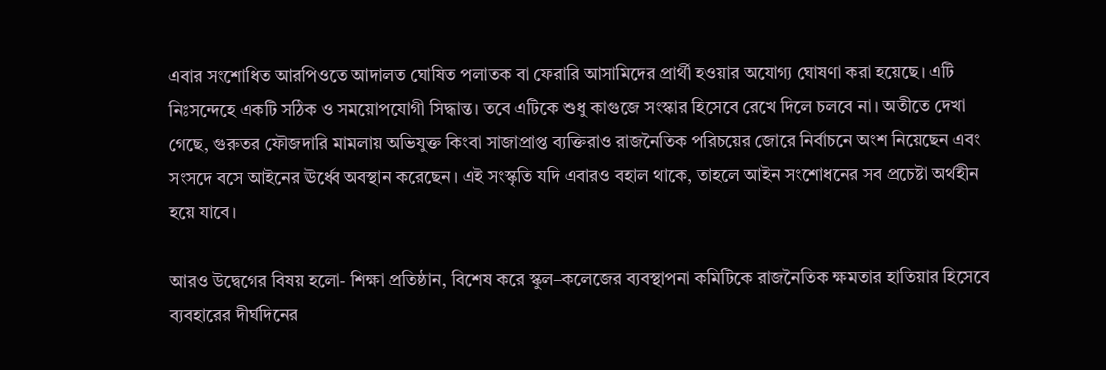এবার সংশোধিত আরপিওতে আদালত ঘোষিত পলাতক বা ফেরারি আসামিদের প্রার্থী হওয়ার অযোগ্য ঘোষণা করা হয়েছে। এটি নিঃসন্দেহে একটি সঠিক ও সময়োপযোগী সিদ্ধান্ত। তবে এটিকে শুধু কাগুজে সংস্কার হিসেবে রেখে দিলে চলবে না। অতীতে দেখা গেছে, গুরুতর ফৌজদারি মামলায় অভিযুক্ত কিংবা সাজাপ্রাপ্ত ব্যক্তিরাও রাজনৈতিক পরিচয়ের জোরে নির্বাচনে অংশ নিয়েছেন এবং সংসদে বসে আইনের ঊর্ধ্বে অবস্থান করেছেন। এই সংস্কৃতি যদি এবারও বহাল থাকে, তাহলে আইন সংশোধনের সব প্রচেষ্টা অর্থহীন হয়ে যাবে।

আরও উদ্বেগের বিষয় হলো- শিক্ষা প্রতিষ্ঠান, বিশেষ করে স্কুল–কলেজের ব্যবস্থাপনা কমিটিকে রাজনৈতিক ক্ষমতার হাতিয়ার হিসেবে ব্যবহারের দীর্ঘদিনের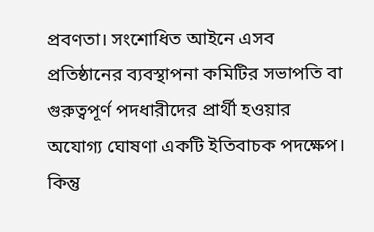প্রবণতা। সংশোধিত আইনে এসব প্রতিষ্ঠানের ব্যবস্থাপনা কমিটির সভাপতি বা গুরুত্বপূর্ণ পদধারীদের প্রার্থী হওয়ার অযোগ্য ঘোষণা একটি ইতিবাচক পদক্ষেপ। কিন্তু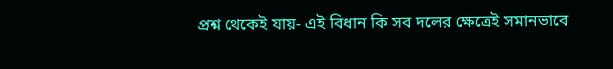প্রশ্ন থেকেই যায়- এই বিধান কি সব দলের ক্ষেত্রেই সমানভাবে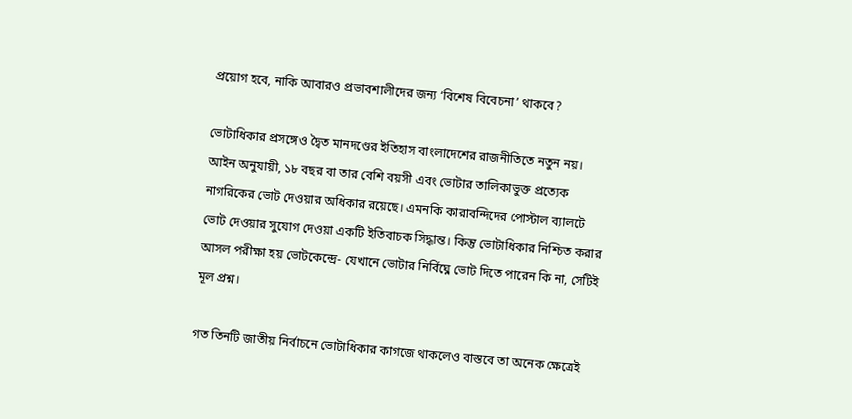প্রয়োগ হবে, নাকি আবারও প্রভাবশালীদের জন্য ‘বিশেষ বিবেচনা’ থাকবে?

ভোটাধিকার প্রসঙ্গেও দ্বৈত মানদণ্ডের ইতিহাস বাংলাদেশের রাজনীতিতে নতুন নয়। আইন অনুযায়ী, ১৮ বছর বা তার বেশি বয়সী এবং ভোটার তালিকাভুক্ত প্রত্যেক নাগরিকের ভোট দেওয়ার অধিকার রয়েছে। এমনকি কারাবন্দিদের পোস্টাল ব্যালটে ভোট দেওয়ার সুযোগ দেওয়া একটি ইতিবাচক সিদ্ধান্ত। কিন্তু ভোটাধিকার নিশ্চিত করার আসল পরীক্ষা হয় ভোটকেন্দ্রে- যেখানে ভোটার নির্বিঘ্নে ভোট দিতে পারেন কি না, সেটিই মূল প্রশ্ন।

গত তিনটি জাতীয় নির্বাচনে ভোটাধিকার কাগজে থাকলেও বাস্তবে তা অনেক ক্ষেত্রেই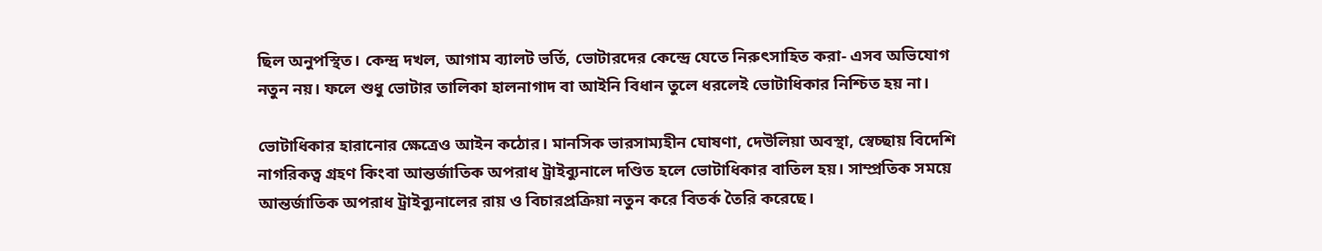ছিল অনুপস্থিত। কেন্দ্র দখল, আগাম ব্যালট ভর্তি, ভোটারদের কেন্দ্রে যেতে নিরুৎসাহিত করা- এসব অভিযোগ নতুন নয়। ফলে শুধু ভোটার তালিকা হালনাগাদ বা আইনি বিধান তুলে ধরলেই ভোটাধিকার নিশ্চিত হয় না।

ভোটাধিকার হারানোর ক্ষেত্রেও আইন কঠোর। মানসিক ভারসাম্যহীন ঘোষণা, দেউলিয়া অবস্থা, স্বেচ্ছায় বিদেশি নাগরিকত্ব গ্রহণ কিংবা আন্তর্জাতিক অপরাধ ট্রাইব্যুনালে দণ্ডিত হলে ভোটাধিকার বাতিল হয়। সাম্প্রতিক সময়ে আন্তর্জাতিক অপরাধ ট্রাইব্যুনালের রায় ও বিচারপ্রক্রিয়া নতুন করে বিতর্ক তৈরি করেছে।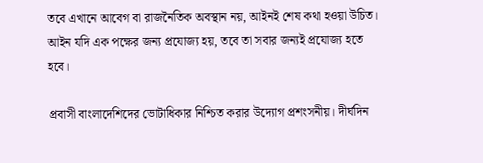তবে এখানে আবেগ বা রাজনৈতিক অবস্থান নয়, আইনই শেষ কথা হওয়া উচিত। আইন যদি এক পক্ষের জন্য প্রযোজ্য হয়, তবে তা সবার জন্যই প্রযোজ্য হতে হবে।

প্রবাসী বাংলাদেশিদের ভোটাধিকার নিশ্চিত করার উদ্যোগ প্রশংসনীয়। দীর্ঘদিন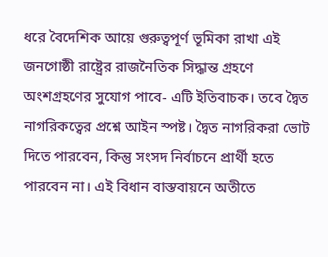ধরে বৈদেশিক আয়ে গুরুত্বপূর্ণ ভূমিকা রাখা এই জনগোষ্ঠী রাষ্ট্রের রাজনৈতিক সিদ্ধান্ত গ্রহণে অংশগ্রহণের সুযোগ পাবে- এটি ইতিবাচক। তবে দ্বৈত নাগরিকত্বের প্রশ্নে আইন স্পষ্ট। দ্বৈত নাগরিকরা ভোট দিতে পারবেন, কিন্তু সংসদ নির্বাচনে প্রার্থী হতে পারবেন না। এই বিধান বাস্তবায়নে অতীতে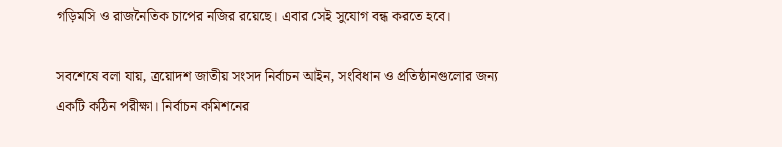গড়িমসি ও রাজনৈতিক চাপের নজির রয়েছে। এবার সেই সুযোগ বন্ধ করতে হবে।

সবশেষে বলা যায়, ত্রয়োদশ জাতীয় সংসদ নির্বাচন আইন, সংবিধান ও প্রতিষ্ঠানগুলোর জন্য একটি কঠিন পরীক্ষা। নির্বাচন কমিশনের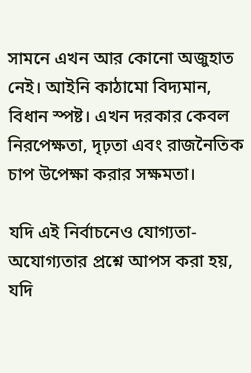সামনে এখন আর কোনো অজুহাত নেই। আইনি কাঠামো বিদ্যমান, বিধান স্পষ্ট। এখন দরকার কেবল নিরপেক্ষতা, দৃঢ়তা এবং রাজনৈতিক চাপ উপেক্ষা করার সক্ষমতা।

যদি এই নির্বাচনেও যোগ্যতা-অযোগ্যতার প্রশ্নে আপস করা হয়, যদি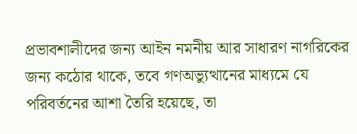প্রভাবশালীদের জন্য আইন নমনীয় আর সাধারণ নাগরিকের জন্য কঠোর থাকে, তবে গণঅভ্যুত্থানের মাধ্যমে যে পরিবর্তনের আশা তৈরি হয়েছে, তা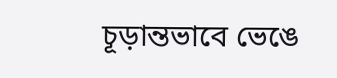চূড়ান্তভাবে ভেঙে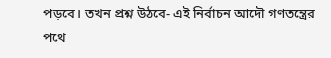পড়বে। তখন প্রশ্ন উঠবে- এই নির্বাচন আদৌ গণতন্ত্রের পথে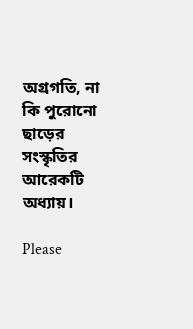অগ্রগতি, না কি পুরোনো ছাড়ের সংস্কৃতির আরেকটি অধ্যায়।

Please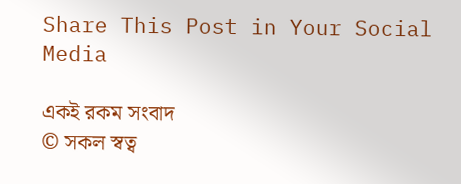Share This Post in Your Social Media

একই রকম সংবাদ
© সকল স্বত্ব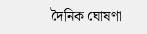দৈনিক ঘোষণা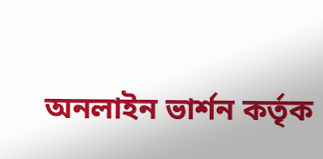অনলাইন ভার্শন কর্তৃক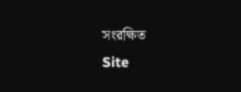সংরক্ষিত
Site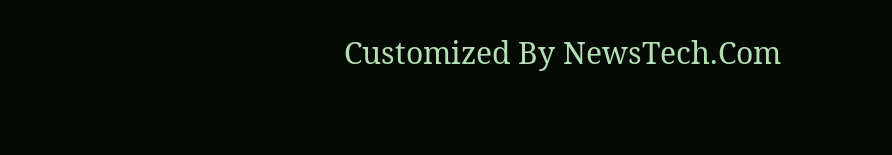Customized By NewsTech.Com